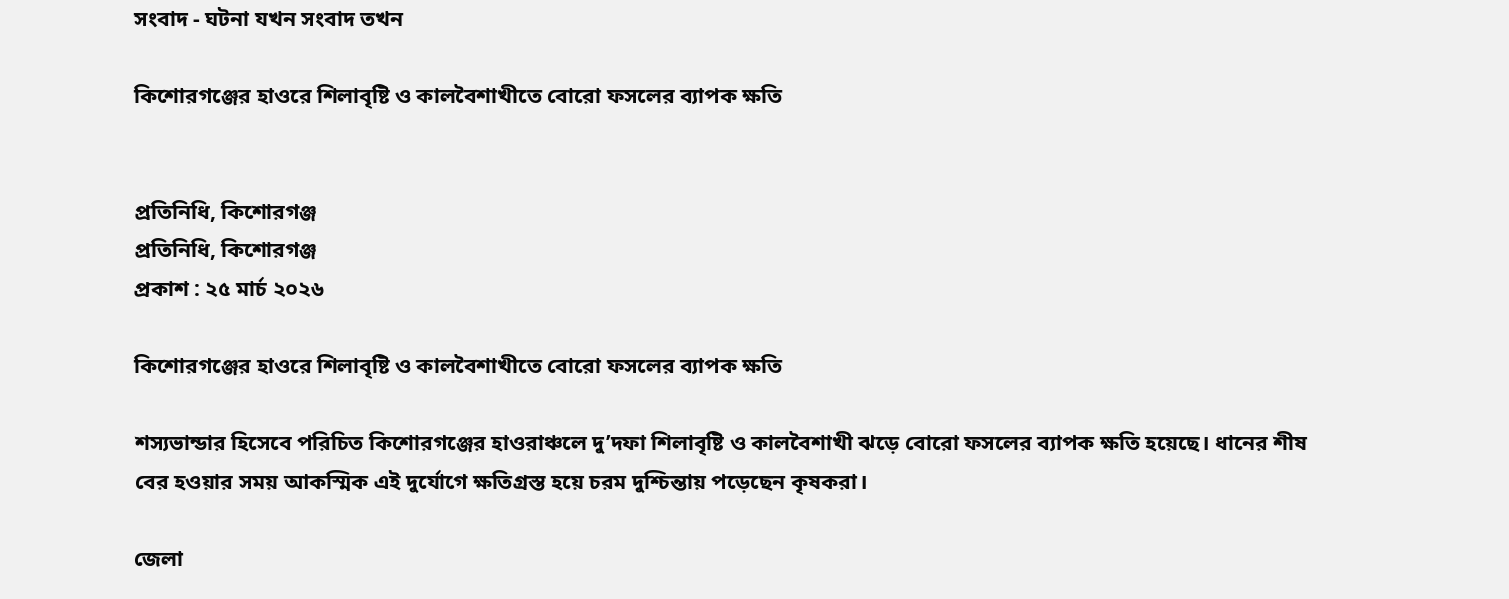সংবাদ - ঘটনা যখন সংবাদ তখন

কিশোরগঞ্জের হাওরে শিলাবৃষ্টি ও কালবৈশাখীতে বোরো ফসলের ব্যাপক ক্ষতি


প্রতিনিধি, কিশোরগঞ্জ
প্রতিনিধি, কিশোরগঞ্জ
প্রকাশ : ২৫ মার্চ ২০২৬

কিশোরগঞ্জের হাওরে শিলাবৃষ্টি ও কালবৈশাখীতে বোরো ফসলের ব্যাপক ক্ষতি

শস্যভান্ডার হিসেবে পরিচিত কিশোরগঞ্জের হাওরাঞ্চলে দু’দফা শিলাবৃষ্টি ও কালবৈশাখী ঝড়ে বোরো ফসলের ব্যাপক ক্ষতি হয়েছে। ধানের শীষ বের হওয়ার সময় আকস্মিক এই দুর্যোগে ক্ষতিগ্রস্ত হয়ে চরম দুশ্চিন্তায় পড়েছেন কৃষকরা।

জেলা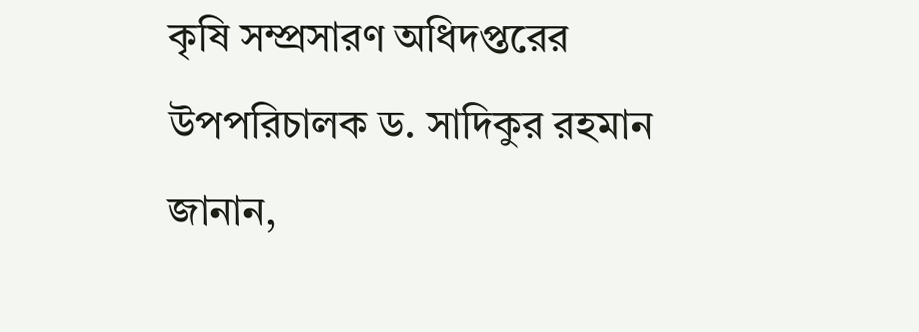কৃষি সম্প্রসারণ অধিদপ্তরের উপপরিচালক ড. সাদিকুর রহমান জানান,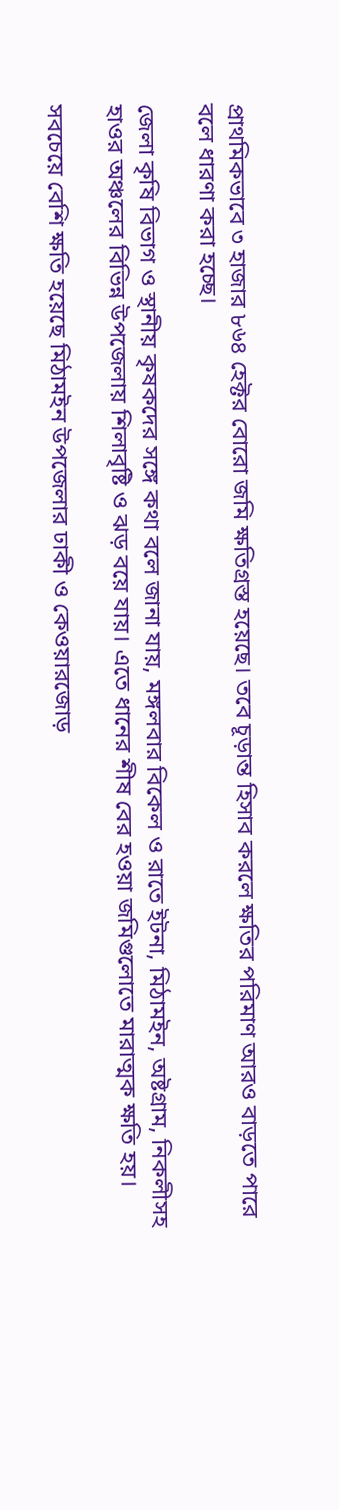প্রাথমিকভাবে ৩ হাজার ৮৬৪ হেক্টর বোরো জমি ক্ষতিগ্রস্ত হয়েছে। তবে চূড়ান্ত হিসাব করলে ক্ষতির পরিমাণ আরও বাড়তে পারে বলে ধারণা করা হচ্ছে।

জেলা কৃষি বিভাগ ও স্থানীয় কৃষকদের সঙ্গে কথা বলে জানা যায়, মঙ্গলবার বিকেল ও রাতে ইটনা, মিঠামইন, অষ্টগ্রাম, নিকলীসহ হাওর অঞ্চলের বিভিন্ন উপজেলায় শিলাবৃষ্টি ও ঝড় বয়ে যায়। এতে ধানের শীষ বের হওয়া জমিগুলোতে মারাত্মক ক্ষতি হয়।

সবচেয়ে বেশি ক্ষতি হয়েছে মিঠামইন উপজেলার ঢাকী ও কেওয়ারজোড়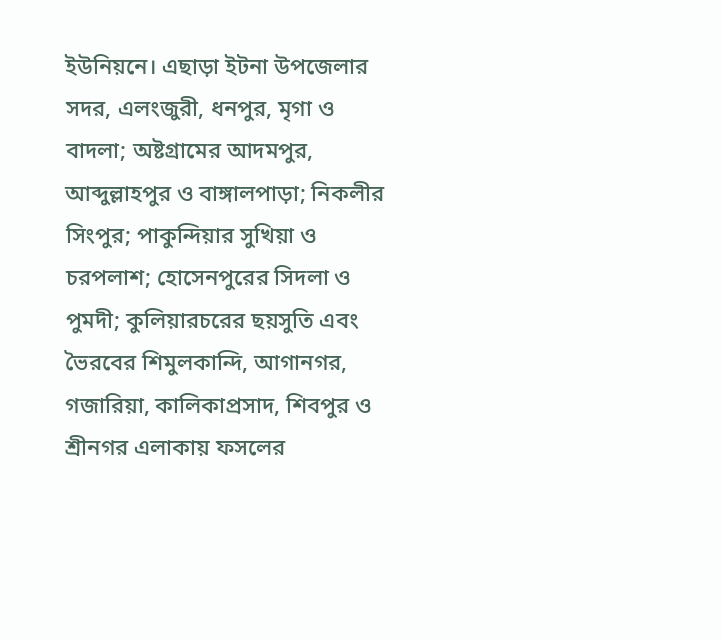ইউনিয়নে। এছাড়া ইটনা উপজেলার সদর, এলংজুরী, ধনপুর, মৃগা ও বাদলা; অষ্টগ্রামের আদমপুর, আব্দুল্লাহপুর ও বাঙ্গালপাড়া; নিকলীর সিংপুর; পাকুন্দিয়ার সুখিয়া ও চরপলাশ; হোসেনপুরের সিদলা ও পুমদী; কুলিয়ারচরের ছয়সুতি এবং ভৈরবের শিমুলকান্দি, আগানগর, গজারিয়া, কালিকাপ্রসাদ, শিবপুর ও শ্রীনগর এলাকায় ফসলের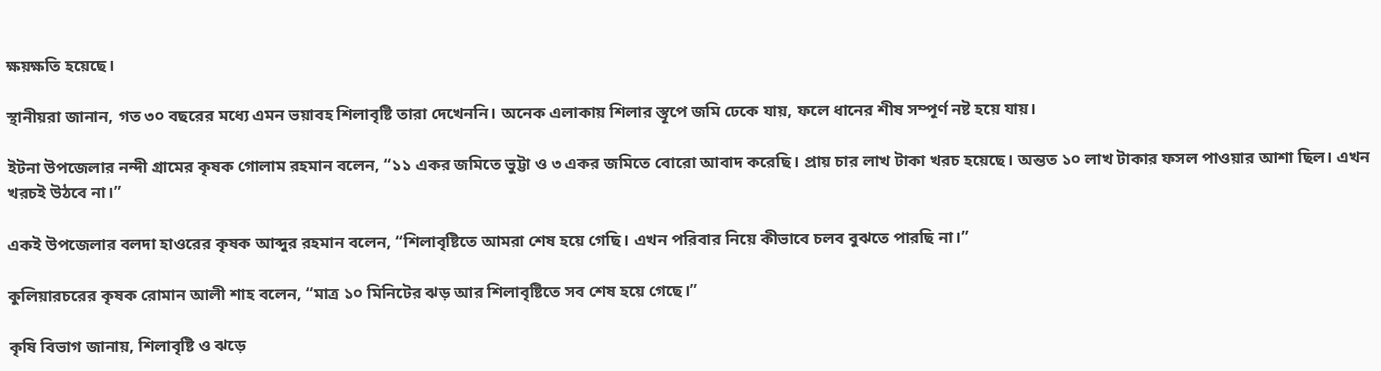ক্ষয়ক্ষতি হয়েছে।

স্থানীয়রা জানান, গত ৩০ বছরের মধ্যে এমন ভয়াবহ শিলাবৃষ্টি তারা দেখেননি। অনেক এলাকায় শিলার স্তূপে জমি ঢেকে যায়, ফলে ধানের শীষ সম্পূর্ণ নষ্ট হয়ে যায়।

ইটনা উপজেলার নন্দী গ্রামের কৃষক গোলাম রহমান বলেন, “১১ একর জমিতে ভুট্টা ও ৩ একর জমিতে বোরো আবাদ করেছি। প্রায় চার লাখ টাকা খরচ হয়েছে। অন্তত ১০ লাখ টাকার ফসল পাওয়ার আশা ছিল। এখন খরচই উঠবে না।”

একই উপজেলার বলদা হাওরের কৃষক আব্দুর রহমান বলেন, “শিলাবৃষ্টিতে আমরা শেষ হয়ে গেছি। এখন পরিবার নিয়ে কীভাবে চলব বুঝতে পারছি না।”

কুলিয়ারচরের কৃষক রোমান আলী শাহ বলেন, “মাত্র ১০ মিনিটের ঝড় আর শিলাবৃষ্টিতে সব শেষ হয়ে গেছে।”

কৃষি বিভাগ জানায়, শিলাবৃষ্টি ও ঝড়ে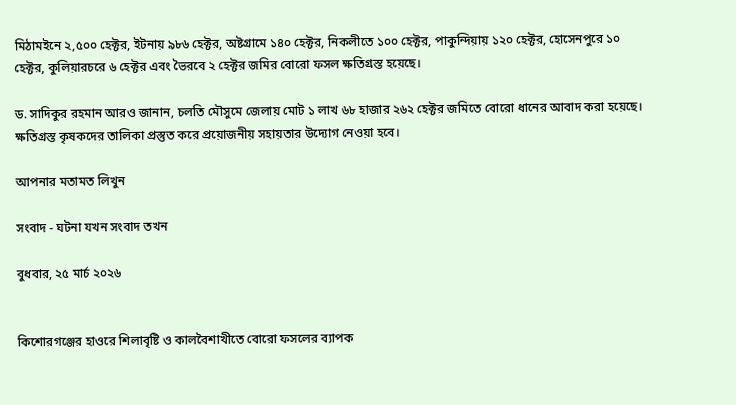মিঠামইনে ২,৫০০ হেক্টর, ইটনায় ৯৮৬ হেক্টর, অষ্টগ্রামে ১৪০ হেক্টর, নিকলীতে ১০০ হেক্টর, পাকুন্দিয়ায় ১২০ হেক্টর, হোসেনপুরে ১০ হেক্টর, কুলিয়ারচরে ৬ হেক্টর এবং ভৈরবে ২ হেক্টর জমির বোরো ফসল ক্ষতিগ্রস্ত হয়েছে।

ড. সাদিকুর রহমান আরও জানান, চলতি মৌসুমে জেলায় মোট ১ লাখ ৬৮ হাজার ২৬২ হেক্টর জমিতে বোরো ধানের আবাদ করা হয়েছে। ক্ষতিগ্রস্ত কৃষকদের তালিকা প্রস্তুত করে প্রয়োজনীয় সহায়তার উদ্যোগ নেওয়া হবে।

আপনার মতামত লিখুন

সংবাদ - ঘটনা যখন সংবাদ তখন

বুধবার, ২৫ মার্চ ২০২৬


কিশোরগঞ্জের হাওরে শিলাবৃষ্টি ও কালবৈশাখীতে বোরো ফসলের ব্যাপক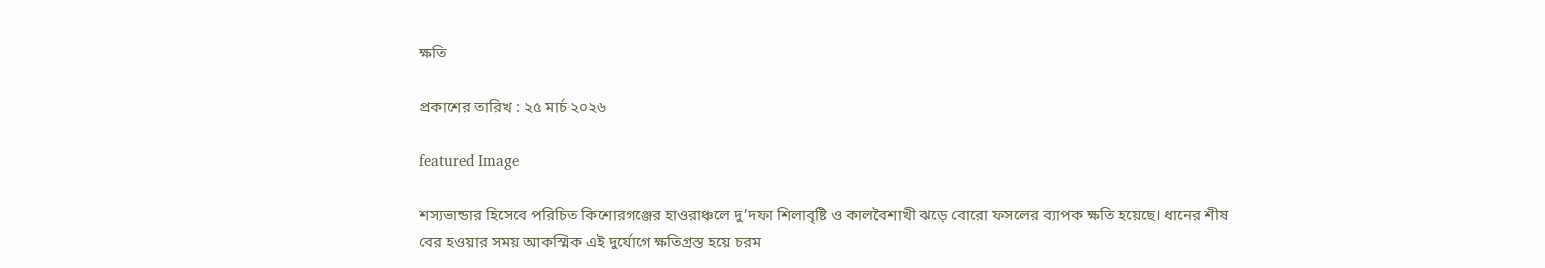ক্ষতি

প্রকাশের তারিখ : ২৫ মার্চ ২০২৬

featured Image

শস্যভান্ডার হিসেবে পরিচিত কিশোরগঞ্জের হাওরাঞ্চলে দু’দফা শিলাবৃষ্টি ও কালবৈশাখী ঝড়ে বোরো ফসলের ব্যাপক ক্ষতি হয়েছে। ধানের শীষ বের হওয়ার সময় আকস্মিক এই দুর্যোগে ক্ষতিগ্রস্ত হয়ে চরম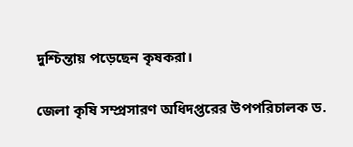দুশ্চিন্তায় পড়েছেন কৃষকরা।

জেলা কৃষি সম্প্রসারণ অধিদপ্তরের উপপরিচালক ড.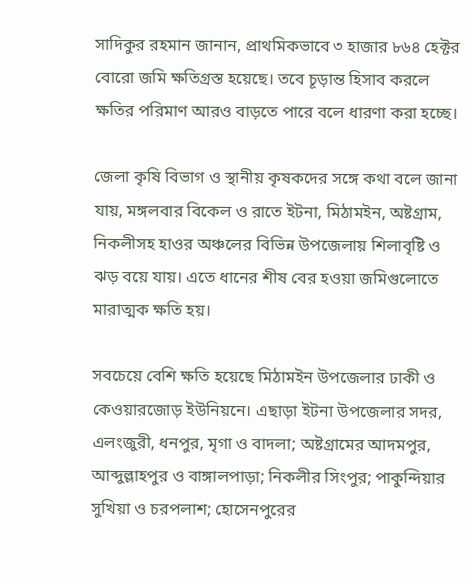সাদিকুর রহমান জানান, প্রাথমিকভাবে ৩ হাজার ৮৬৪ হেক্টর বোরো জমি ক্ষতিগ্রস্ত হয়েছে। তবে চূড়ান্ত হিসাব করলে ক্ষতির পরিমাণ আরও বাড়তে পারে বলে ধারণা করা হচ্ছে।

জেলা কৃষি বিভাগ ও স্থানীয় কৃষকদের সঙ্গে কথা বলে জানা যায়, মঙ্গলবার বিকেল ও রাতে ইটনা, মিঠামইন, অষ্টগ্রাম, নিকলীসহ হাওর অঞ্চলের বিভিন্ন উপজেলায় শিলাবৃষ্টি ও ঝড় বয়ে যায়। এতে ধানের শীষ বের হওয়া জমিগুলোতে মারাত্মক ক্ষতি হয়।

সবচেয়ে বেশি ক্ষতি হয়েছে মিঠামইন উপজেলার ঢাকী ও কেওয়ারজোড় ইউনিয়নে। এছাড়া ইটনা উপজেলার সদর, এলংজুরী, ধনপুর, মৃগা ও বাদলা; অষ্টগ্রামের আদমপুর, আব্দুল্লাহপুর ও বাঙ্গালপাড়া; নিকলীর সিংপুর; পাকুন্দিয়ার সুখিয়া ও চরপলাশ; হোসেনপুরের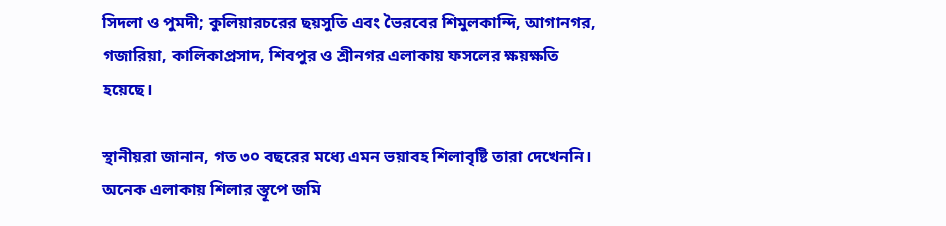সিদলা ও পুমদী; কুলিয়ারচরের ছয়সুতি এবং ভৈরবের শিমুলকান্দি, আগানগর, গজারিয়া, কালিকাপ্রসাদ, শিবপুর ও শ্রীনগর এলাকায় ফসলের ক্ষয়ক্ষতি হয়েছে।

স্থানীয়রা জানান, গত ৩০ বছরের মধ্যে এমন ভয়াবহ শিলাবৃষ্টি তারা দেখেননি। অনেক এলাকায় শিলার স্তূপে জমি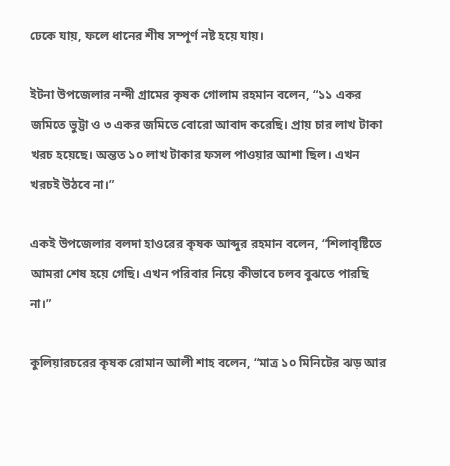ঢেকে যায়, ফলে ধানের শীষ সম্পূর্ণ নষ্ট হয়ে যায়।

ইটনা উপজেলার নন্দী গ্রামের কৃষক গোলাম রহমান বলেন, “১১ একর জমিতে ভুট্টা ও ৩ একর জমিতে বোরো আবাদ করেছি। প্রায় চার লাখ টাকা খরচ হয়েছে। অন্তত ১০ লাখ টাকার ফসল পাওয়ার আশা ছিল। এখন খরচই উঠবে না।”

একই উপজেলার বলদা হাওরের কৃষক আব্দুর রহমান বলেন, “শিলাবৃষ্টিতে আমরা শেষ হয়ে গেছি। এখন পরিবার নিয়ে কীভাবে চলব বুঝতে পারছি না।”

কুলিয়ারচরের কৃষক রোমান আলী শাহ বলেন, “মাত্র ১০ মিনিটের ঝড় আর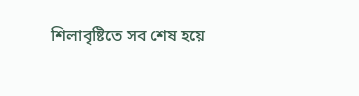শিলাবৃষ্টিতে সব শেষ হয়ে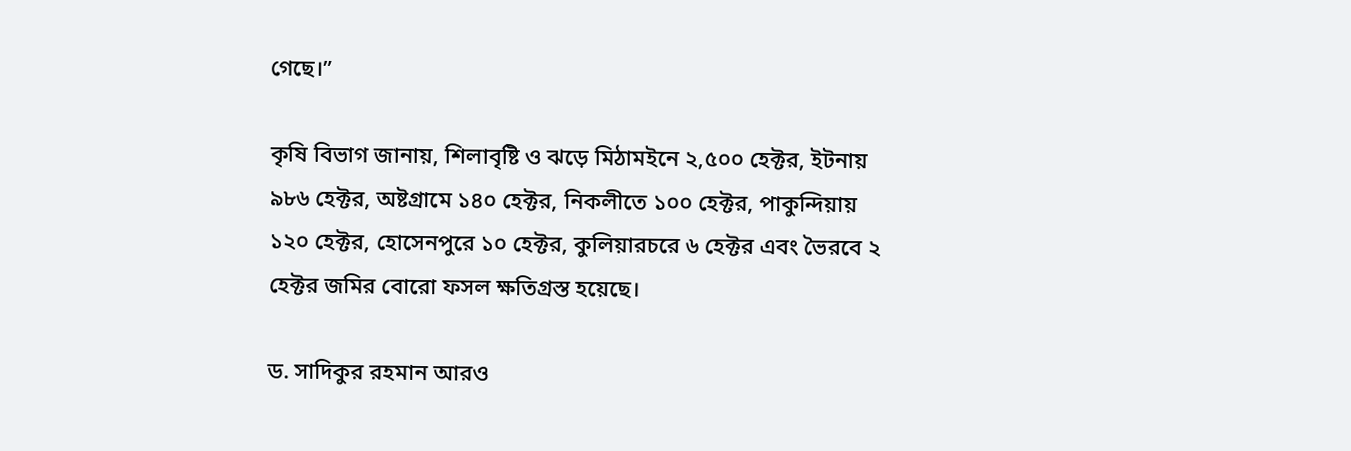গেছে।”

কৃষি বিভাগ জানায়, শিলাবৃষ্টি ও ঝড়ে মিঠামইনে ২,৫০০ হেক্টর, ইটনায় ৯৮৬ হেক্টর, অষ্টগ্রামে ১৪০ হেক্টর, নিকলীতে ১০০ হেক্টর, পাকুন্দিয়ায় ১২০ হেক্টর, হোসেনপুরে ১০ হেক্টর, কুলিয়ারচরে ৬ হেক্টর এবং ভৈরবে ২ হেক্টর জমির বোরো ফসল ক্ষতিগ্রস্ত হয়েছে।

ড. সাদিকুর রহমান আরও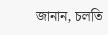জানান, চলতি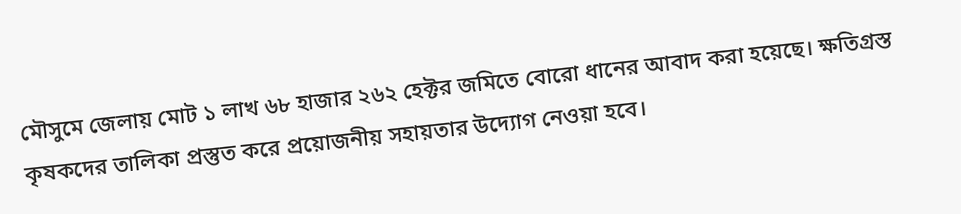মৌসুমে জেলায় মোট ১ লাখ ৬৮ হাজার ২৬২ হেক্টর জমিতে বোরো ধানের আবাদ করা হয়েছে। ক্ষতিগ্রস্ত কৃষকদের তালিকা প্রস্তুত করে প্রয়োজনীয় সহায়তার উদ্যোগ নেওয়া হবে।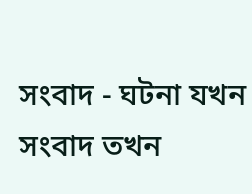সংবাদ - ঘটনা যখন সংবাদ তখন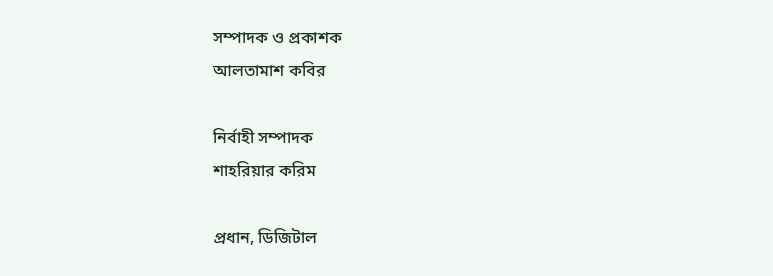সম্পাদক ও প্রকাশক
আলতামাশ কবির

নির্বাহী সম্পাদক
শাহরিয়ার করিম

প্রধান, ডিজিটাল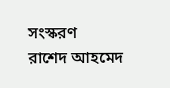সংস্করণ
রাশেদ আহমেদ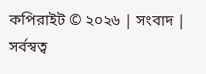কপিরাইট © ২০২৬ | সংবাদ | সর্বস্বত্ব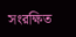সংরক্ষিত